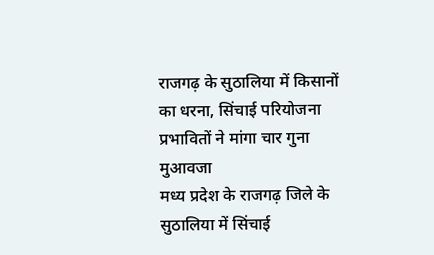राजगढ़ के सुठालिया में किसानों का धरना, सिंचाई परियोजना प्रभावितों ने मांगा चार गुना मुआवजा
मध्य प्रदेश के राजगढ़ जिले के सुठालिया में सिंचाई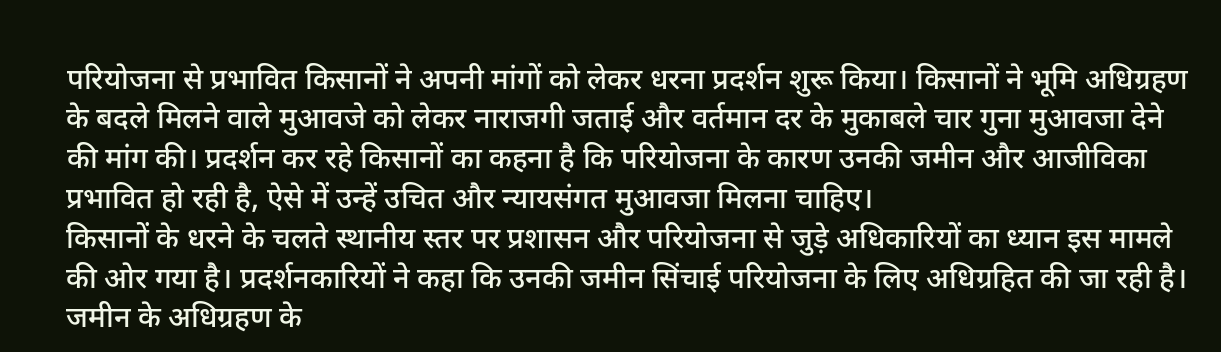परियोजना से प्रभावित किसानों ने अपनी मांगों को लेकर धरना प्रदर्शन शुरू किया। किसानों ने भूमि अधिग्रहण के बदले मिलने वाले मुआवजे को लेकर नाराजगी जताई और वर्तमान दर के मुकाबले चार गुना मुआवजा देने की मांग की। प्रदर्शन कर रहे किसानों का कहना है कि परियोजना के कारण उनकी जमीन और आजीविका प्रभावित हो रही है, ऐसे में उन्हें उचित और न्यायसंगत मुआवजा मिलना चाहिए।
किसानों के धरने के चलते स्थानीय स्तर पर प्रशासन और परियोजना से जुड़े अधिकारियों का ध्यान इस मामले की ओर गया है। प्रदर्शनकारियों ने कहा कि उनकी जमीन सिंचाई परियोजना के लिए अधिग्रहित की जा रही है। जमीन के अधिग्रहण के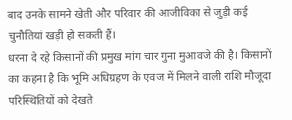बाद उनके सामने खेती और परिवार की आजीविका से जुड़ी कई चुनौतियां खड़ी हो सकती हैं।
धरना दे रहे किसानों की प्रमुख मांग चार गुना मुआवजे की है। किसानों का कहना है कि भूमि अधिग्रहण के एवज में मिलने वाली राशि मौजूदा परिस्थितियों को देखते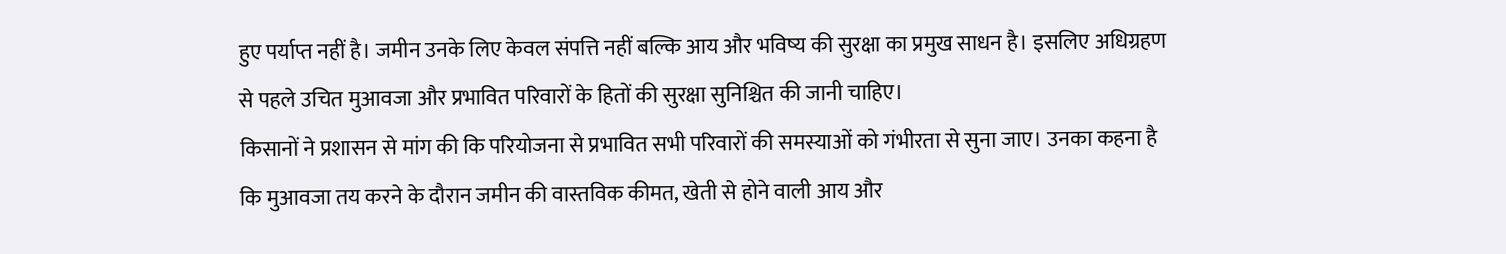हुए पर्याप्त नहीं है। जमीन उनके लिए केवल संपत्ति नहीं बल्कि आय और भविष्य की सुरक्षा का प्रमुख साधन है। इसलिए अधिग्रहण से पहले उचित मुआवजा और प्रभावित परिवारों के हितों की सुरक्षा सुनिश्चित की जानी चाहिए।
किसानों ने प्रशासन से मांग की कि परियोजना से प्रभावित सभी परिवारों की समस्याओं को गंभीरता से सुना जाए। उनका कहना है कि मुआवजा तय करने के दौरान जमीन की वास्तविक कीमत, खेती से होने वाली आय और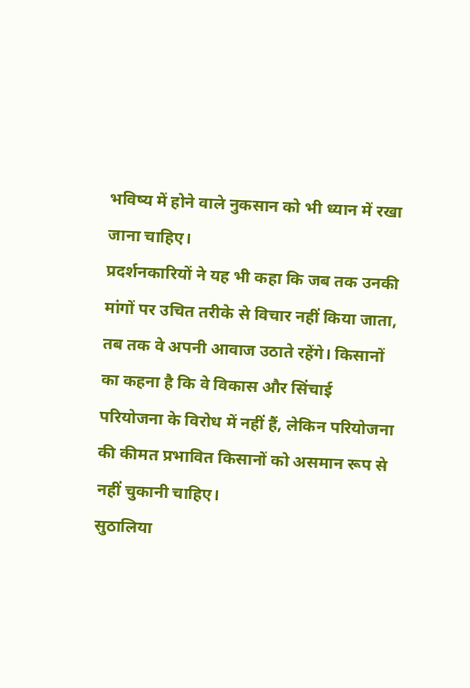भविष्य में होने वाले नुकसान को भी ध्यान में रखा जाना चाहिए।
प्रदर्शनकारियों ने यह भी कहा कि जब तक उनकी मांगों पर उचित तरीके से विचार नहीं किया जाता, तब तक वे अपनी आवाज उठाते रहेंगे। किसानों का कहना है कि वे विकास और सिंचाई परियोजना के विरोध में नहीं हैं, लेकिन परियोजना की कीमत प्रभावित किसानों को असमान रूप से नहीं चुकानी चाहिए।
सुठालिया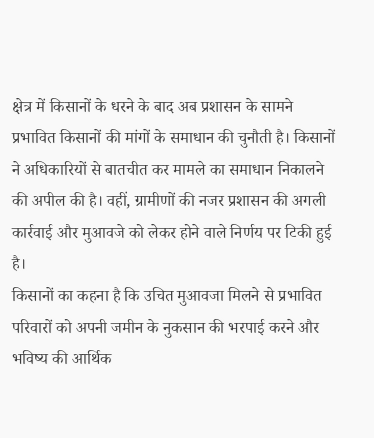क्षेत्र में किसानों के धरने के बाद अब प्रशासन के सामने प्रभावित किसानों की मांगों के समाधान की चुनौती है। किसानों ने अधिकारियों से बातचीत कर मामले का समाधान निकालने की अपील की है। वहीं, ग्रामीणों की नजर प्रशासन की अगली कार्रवाई और मुआवजे को लेकर होने वाले निर्णय पर टिकी हुई है।
किसानों का कहना है कि उचित मुआवजा मिलने से प्रभावित परिवारों को अपनी जमीन के नुकसान की भरपाई करने और भविष्य की आर्थिक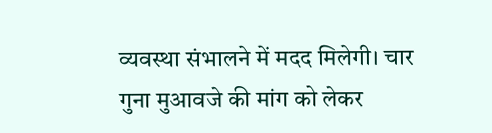व्यवस्था संभालने में मदद मिलेगी। चार गुना मुआवजे की मांग को लेकर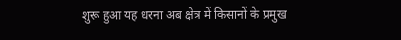शुरू हुआ यह धरना अब क्षेत्र में किसानों के प्रमुख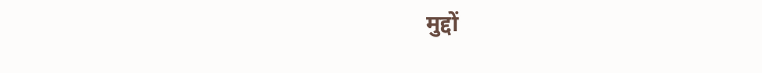मुद्दों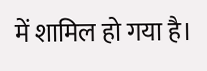में शामिल हो गया है।